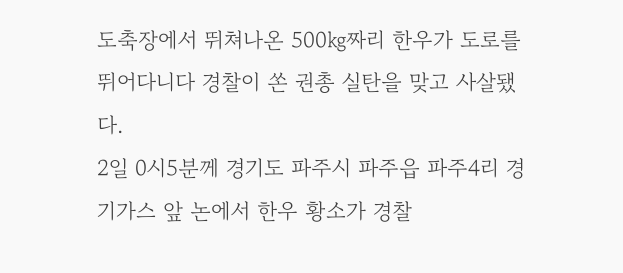도축장에서 뛰쳐나온 500㎏짜리 한우가 도로를 뛰어다니다 경찰이 쏜 권총 실탄을 맞고 사살됐다.
2일 0시5분께 경기도 파주시 파주읍 파주4리 경기가스 앞 논에서 한우 황소가 경찰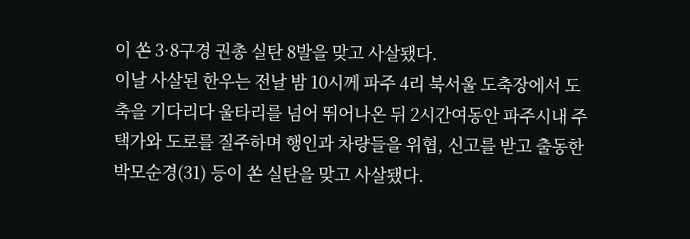이 쏜 3·8구경 권총 실탄 8발을 맞고 사살됐다.
이날 사살된 한우는 전날 밤 10시께 파주 4리 북서울 도축장에서 도축을 기다리다 울타리를 넘어 뛰어나온 뒤 2시간여동안 파주시내 주택가와 도로를 질주하며 행인과 차량들을 위협, 신고를 받고 출동한 박모순경(31) 등이 쏜 실탄을 맞고 사살됐다.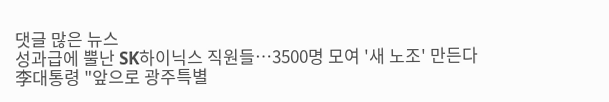댓글 많은 뉴스
성과급에 뿔난 SK하이닉스 직원들…3500명 모여 '새 노조' 만든다
李대통령 "앞으로 광주특별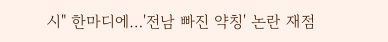시" 한마디에…'전남 빠진 약칭' 논란 재점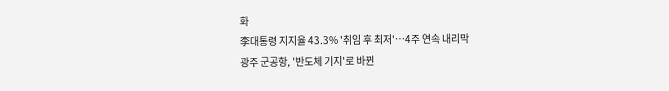화
李대통령 지지율 43.3% '취임 후 최저'…4주 연속 내리막
광주 군공항, '반도체 기지'로 바뀐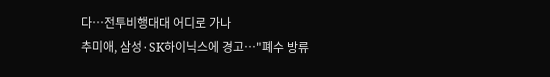다…전투비행대대 어디로 가나
추미애, 삼성·SK하이닉스에 경고…"폐수 방류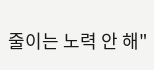줄이는 노력 안 해"